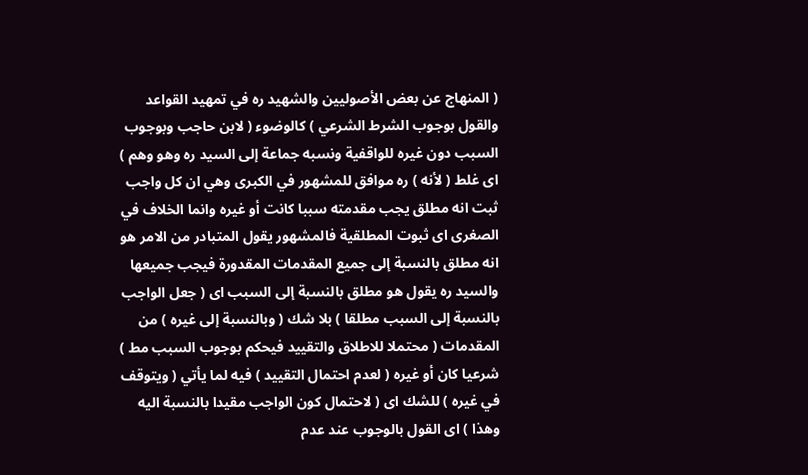( المنهاج عن بعض الأصوليين والشهيد ره في تمهيد القواعد والقول بوجوب الشرط الشرعي ) كالوضوء ( لابن حاجب وبوجوب السبب دون غيره للواقفية ونسبه جماعة إلى السيد ره وهو وهم ) اى غلط ( لأنه ) ره موافق للمشهور في الكبرى وهي ان كل واجب ثبت انه مطلق يجب مقدمته سببا كانت أو غيره وانما الخلاف في الصغرى اى ثبوت المطلقية فالمشهور يقول المتبادر من الامر هو انه مطلق بالنسبة إلى جميع المقدمات المقدورة فيجب جميعها والسيد ره يقول هو مطلق بالنسبة إلى السبب اى ( جعل الواجب بالنسبة إلى السبب مطلقا ) بلا شك ( وبالنسبة إلى غيره ) من المقدمات ( محتملا للاطلاق والتقييد فيحكم بوجوب السبب مط ) شرعيا كان أو غيره ( لعدم احتمال التقييد ) فيه لما يأتي ( ويتوقف في غيره ) للشك اى ( لاحتمال كون الواجب مقيدا بالنسبة اليه وهذا ) اى القول بالوجوب عند عدم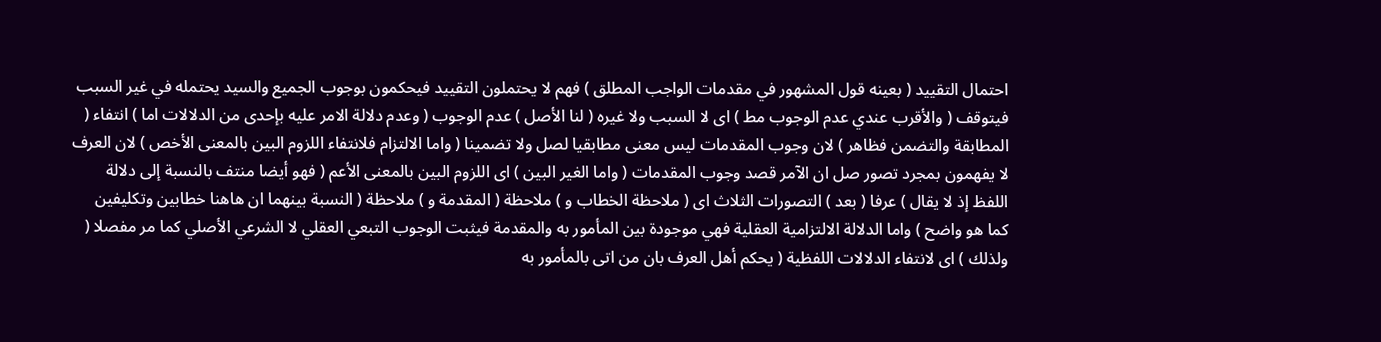احتمال التقييد ( بعينه قول المشهور في مقدمات الواجب المطلق ) فهم لا يحتملون التقييد فيحكمون بوجوب الجميع والسيد يحتمله في غير السبب فيتوقف ( والأقرب عندي عدم الوجوب مط ) اى لا السبب ولا غيره ( لنا الأصل ) عدم الوجوب ( وعدم دلالة الامر عليه بإحدى من الدلالات اما ) انتفاء ( المطابقة والتضمن فظاهر ) لان وجوب المقدمات ليس معنى مطابقيا لصل ولا تضمينا ( واما الالتزام فلانتفاء اللزوم البين بالمعنى الأخص ) لان العرف لا يفهمون بمجرد تصور صل ان الآمر قصد وجوب المقدمات ( واما الغير البين ) اى اللزوم البين بالمعنى الأعم ( فهو أيضا منتف بالنسبة إلى دلالة اللفظ إذ لا يقال ) عرفا ( بعد ) التصورات الثلاث اى ( ملاحظة الخطاب و ) ملاحظة ( المقدمة و ) ملاحظة ( النسبة بينهما ان هاهنا خطابين وتكليفين كما هو واضح ) واما الدلالة الالتزامية العقلية فهي موجودة بين المأمور به والمقدمة فيثبت الوجوب التبعي العقلي لا الشرعي الأصلي كما مر مفصلا ( ولذلك ) اى لانتفاء الدلالات اللفظية ( يحكم أهل العرف بان من اتى بالمأمور به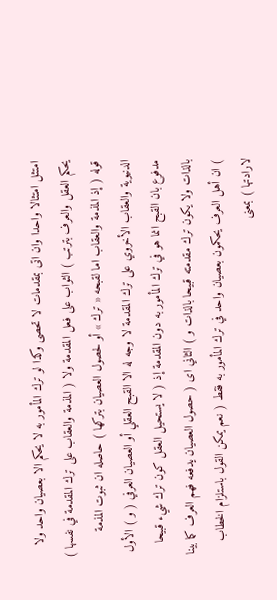امتثل امتثالا واحدا وان اتى بمقدمات لا تحصى وكذا لو ترك المأمور به لا يحكم الا بعصيان واحد ولا يحكم العقل والعرف بترتب ) الثواب على فعل المقدمة ولا ( المذمة والعقاب على ترك المقدمة في نفسها ) قوله ( إذ المذمة والعقاب اما لقبحه « ترك » أو لحصول العصيان بتركها ) حاصله ان ثبوت المذمة الدنيوية والعقاب الأخروي على ترك المقدمة لا وجه له الا القبح العقلي أو العصيان العرفي ( و ) الأول مدفوع بان القبح انما هو في ترك المأمور به دون المقدمة إذ ( لا يستحيل العقل كون ترك شيء قبيحا بالذات ولا يكون ترك مقدمته قبيحا بالذات و ) الثاني اى ( حصول العصيان يدفعه فهم العرف كما بينا ) ان أهل العرف يحكمون بعصيان واحد في ترك المأمور به فقط ( نعم يمكن القول باستلزام الخطاب لارادتها ) بمعنى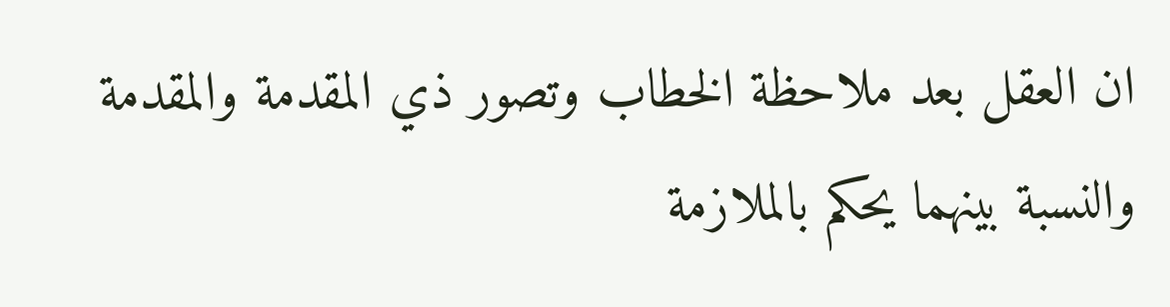ان العقل بعد ملاحظة الخطاب وتصور ذي المقدمة والمقدمة والنسبة بينهما يحكم بالملازمة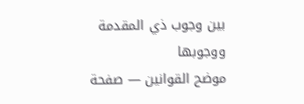بين وجوب ذي المقدمة ووجوبها
موضح القوانين — صفحة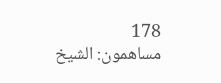178
مساهمون: الشيخ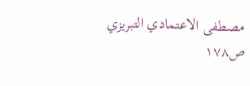مصطفى الاعتمادي التبريزي
ص١٧٨